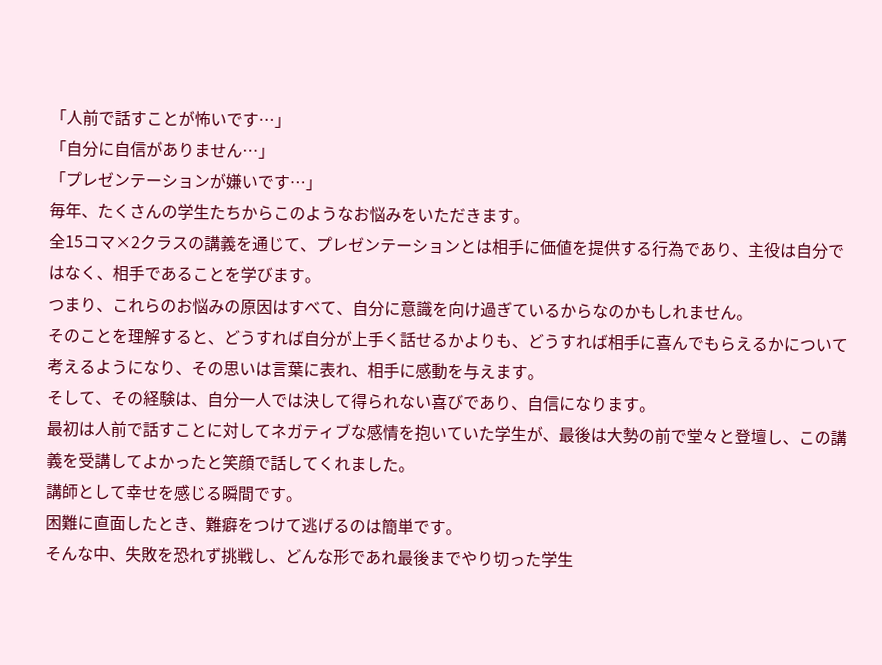「人前で話すことが怖いです…」
「自分に自信がありません…」
「プレゼンテーションが嫌いです…」
毎年、たくさんの学生たちからこのようなお悩みをいただきます。
全15コマ×2クラスの講義を通じて、プレゼンテーションとは相手に価値を提供する行為であり、主役は自分ではなく、相手であることを学びます。
つまり、これらのお悩みの原因はすべて、自分に意識を向け過ぎているからなのかもしれません。
そのことを理解すると、どうすれば自分が上手く話せるかよりも、どうすれば相手に喜んでもらえるかについて考えるようになり、その思いは言葉に表れ、相手に感動を与えます。
そして、その経験は、自分一人では決して得られない喜びであり、自信になります。
最初は人前で話すことに対してネガティブな感情を抱いていた学生が、最後は大勢の前で堂々と登壇し、この講義を受講してよかったと笑顔で話してくれました。
講師として幸せを感じる瞬間です。
困難に直面したとき、難癖をつけて逃げるのは簡単です。
そんな中、失敗を恐れず挑戦し、どんな形であれ最後までやり切った学生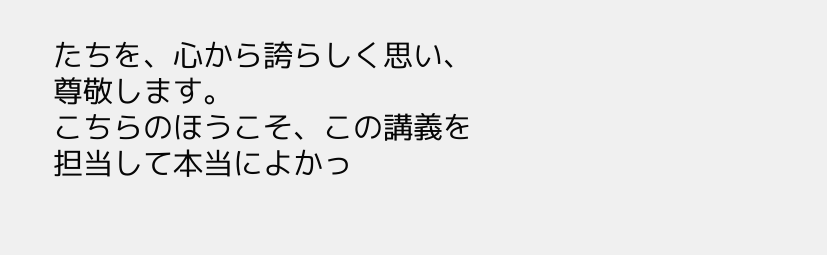たちを、心から誇らしく思い、尊敬します。
こちらのほうこそ、この講義を担当して本当によかっ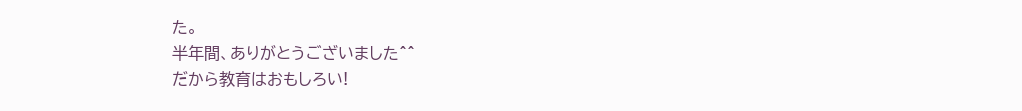た。
半年間、ありがとうございました^^
だから教育はおもしろい!